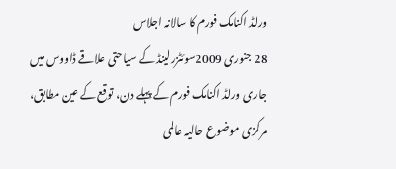ورلڈ اکنامک فورم کا سالانہ اجلاس
28 جنوری 2009سوئٹزرلینڈ کے سیاحتی علاقے ڈاووس میں جاری ورلڈ اکنامک فورم کے پہلے دن، توقع کے عین مطابق، مرکزی موضوع حالیہ عالمی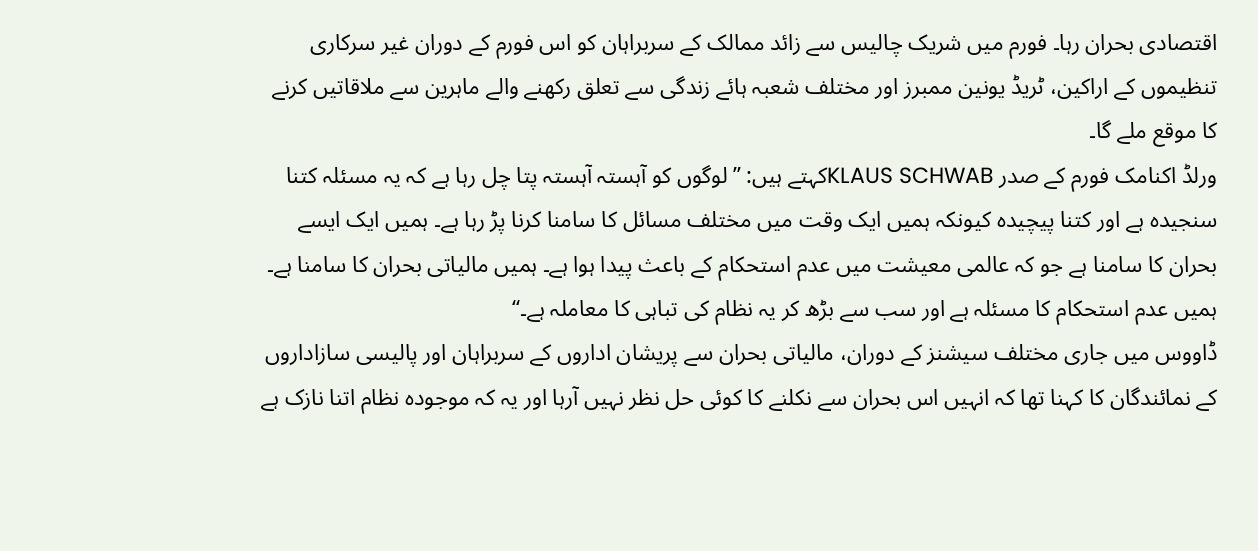اقتصادی بحران رہا۔ فورم میں شریک چالیس سے زائد ممالک کے سربراہان کو اس فورم کے دوران غیر سرکاری تنظیموں کے اراکین، ٹریڈ یونین ممبرز اور مختلف شعبہ ہائے زندگی سے تعلق رکھنے والے ماہرین سے ملاقاتیں کرنے کا موقع ملے گا۔
ورلڈ اکنامک فورم کے صدر KLAUS SCHWABکہتے ہیں: ’’لوگوں کو آہستہ آہستہ پتا چل رہا ہے کہ یہ مسئلہ کتنا سنجیدہ ہے اور کتنا پیچیدہ کیونکہ ہمیں ایک وقت میں مختلف مسائل کا سامنا کرنا پڑ رہا ہے۔ ہمیں ایک ایسے بحران کا سامنا ہے جو کہ عالمی معیشت میں عدم استحکام کے باعث پیدا ہوا ہے۔ ہمیں مالیاتی بحران کا سامنا ہے۔ ہمیں عدم استحکام کا مسئلہ ہے اور سب سے بڑھ کر یہ نظام کی تباہی کا معاملہ ہے۔‘‘
ڈاووس میں جاری مختلف سیشنز کے دوران، مالیاتی بحران سے پریشان اداروں کے سربراہان اور پالیسی سازاداروں کے نمائندگان کا کہنا تھا کہ انہیں اس بحران سے نکلنے کا کوئی حل نظر نہیں آرہا اور یہ کہ موجودہ نظام اتنا نازک ہے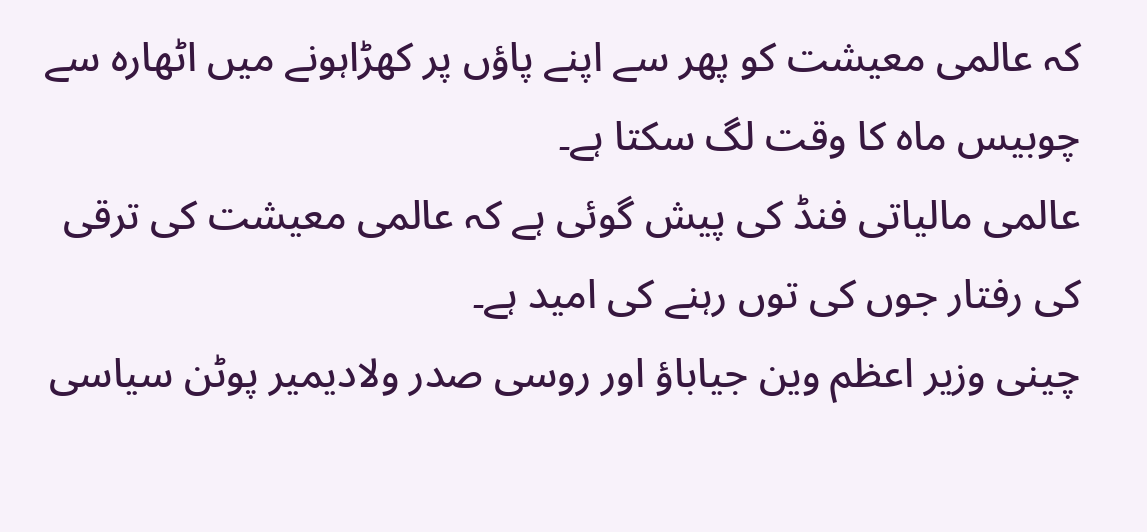کہ عالمی معیشت کو پھر سے اپنے پاؤں پر کھڑاہونے میں اٹھارہ سے چوبیس ماہ کا وقت لگ سکتا ہے۔
عالمی مالیاتی فنڈ کی پیش گوئی ہے کہ عالمی معیشت کی ترقی کی رفتار جوں کی توں رہنے کی امید ہے۔
چینی وزیر اعظم وین جیاباؤ اور روسی صدر ولادیمیر پوٹن سیاسی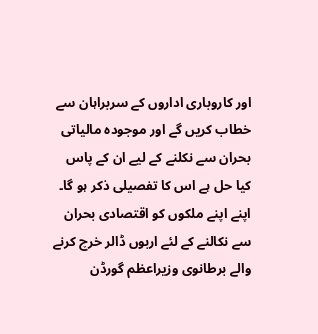اور کاروباری اداروں کے سربراہان سے خطاب کریں گے اور موجودہ مالیاتی بحران سے نکلنے کے لیے ان کے پاس کیا حل ہے اس کا تفصیلی ذکر ہو گا۔
اپنے اپنے ملکوں کو اقتصادی بحران سے نکالنے کے لئے اربوں ڈالر خرچ کرنے والے برطانوی وزیراعظم گورڈن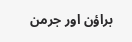براؤن اور جرمن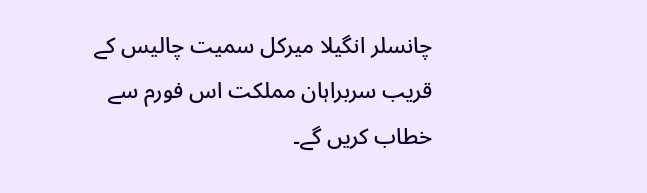چانسلر انگیلا میرکل سمیت چالیس کے قریب سربراہان مملکت اس فورم سے خطاب کریں گے۔